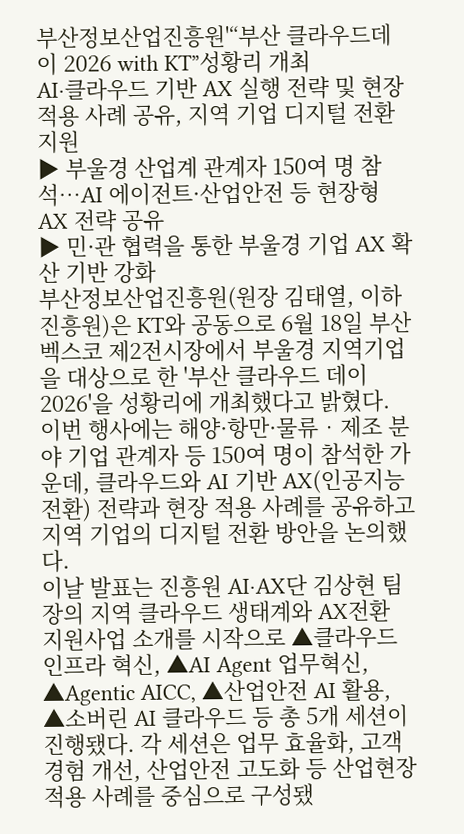부산정보산업진흥원'“부산 클라우드데이 2026 with KT”성황리 개최
AI·클라우드 기반 AX 실행 전략 및 현장 적용 사례 공유, 지역 기업 디지털 전환 지원
▶ 부울경 산업계 관계자 150여 명 참석…AI 에이전트·산업안전 등 현장형 AX 전략 공유
▶ 민·관 협력을 통한 부울경 기업 AX 확산 기반 강화
부산정보산업진흥원(원장 김태열, 이하 진흥원)은 KT와 공동으로 6월 18일 부산 벡스코 제2전시장에서 부울경 지역기업을 대상으로 한 '부산 클라우드 데이 2026'을 성황리에 개최했다고 밝혔다.
이번 행사에는 해양·항만·물류‧제조 분야 기업 관계자 등 150여 명이 참석한 가운데, 클라우드와 AI 기반 AX(인공지능 전환) 전략과 현장 적용 사례를 공유하고 지역 기업의 디지털 전환 방안을 논의했다.
이날 발표는 진흥원 AI·AX단 김상현 팀장의 지역 클라우드 생태계와 AX전환 지원사업 소개를 시작으로 ▲클라우드 인프라 혁신, ▲AI Agent 업무혁신, ▲Agentic AICC, ▲산업안전 AI 활용, ▲소버린 AI 클라우드 등 총 5개 세션이 진행됐다. 각 세션은 업무 효율화, 고객경험 개선, 산업안전 고도화 등 산업현장 적용 사례를 중심으로 구성됐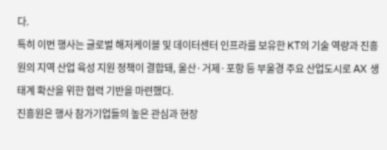다.
특히 이번 행사는 글로벌 해저케이블 및 데이터센터 인프라를 보유한 KT의 기술 역량과 진흥원의 지역 산업 육성 지원 정책이 결합돼, 울산·거제·포항 등 부울경 주요 산업도시로 AX 생태계 확산을 위한 협력 기반을 마련했다.
진흥원은 행사 참가기업들의 높은 관심과 현장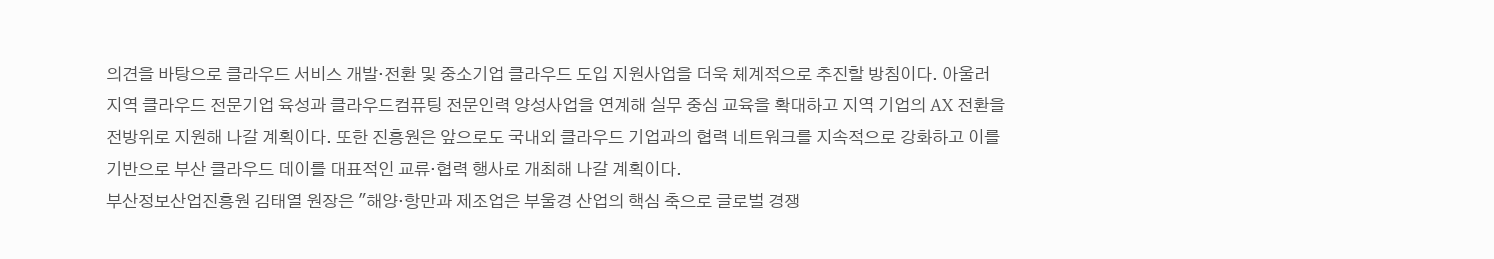의견을 바탕으로 클라우드 서비스 개발·전환 및 중소기업 클라우드 도입 지원사업을 더욱 체계적으로 추진할 방침이다. 아울러 지역 클라우드 전문기업 육성과 클라우드컴퓨팅 전문인력 양성사업을 연계해 실무 중심 교육을 확대하고 지역 기업의 AX 전환을 전방위로 지원해 나갈 계획이다. 또한 진흥원은 앞으로도 국내외 클라우드 기업과의 협력 네트워크를 지속적으로 강화하고 이를 기반으로 부산 클라우드 데이를 대표적인 교류·협력 행사로 개최해 나갈 계획이다.
부산정보산업진흥원 김태열 원장은 "해양·항만과 제조업은 부울경 산업의 핵심 축으로 글로벌 경쟁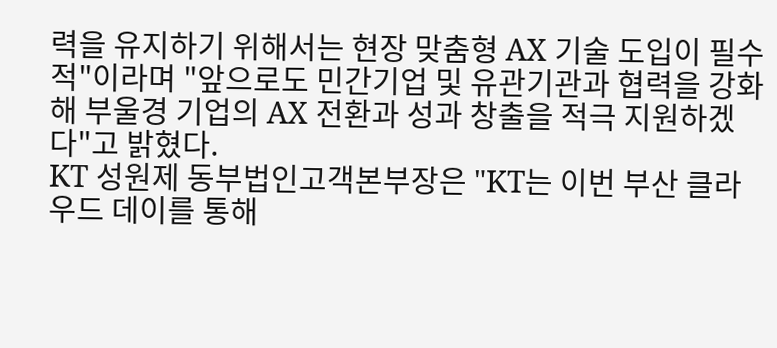력을 유지하기 위해서는 현장 맞춤형 AX 기술 도입이 필수적"이라며 "앞으로도 민간기업 및 유관기관과 협력을 강화해 부울경 기업의 AX 전환과 성과 창출을 적극 지원하겠다"고 밝혔다.
KT 성원제 동부법인고객본부장은 "KT는 이번 부산 클라우드 데이를 통해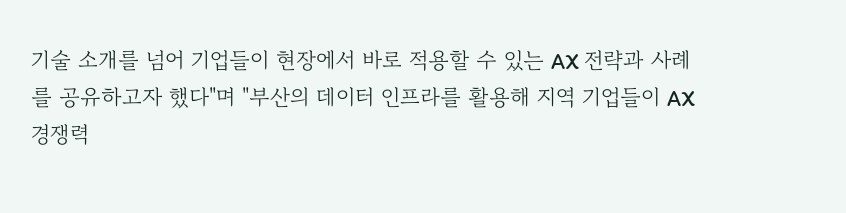기술 소개를 넘어 기업들이 현장에서 바로 적용할 수 있는 AX 전략과 사례를 공유하고자 했다"며 "부산의 데이터 인프라를 활용해 지역 기업들이 AX 경쟁력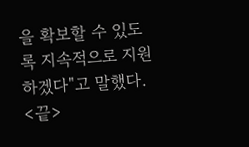을 확보할 수 있도록 지속적으로 지원하겠다"고 말했다. <끝>